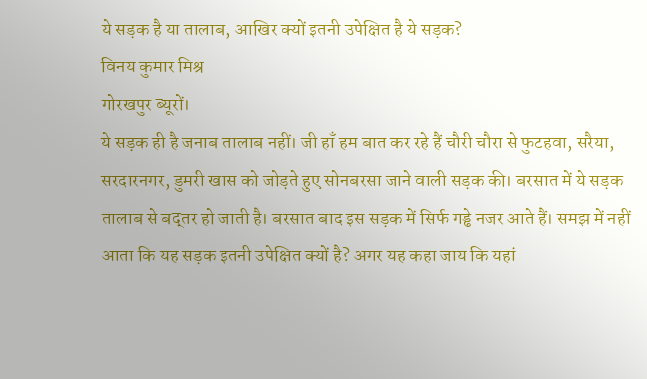ये सड़क है या तालाब, आखिर क्यों इतनी उपेक्षित है ये सड़क?
विनय कुमार मिश्र
गोरखपुर ब्यूरों।
ये सड़क ही है जनाब तालाब नहीं। जी हाँ हम बात कर रहे हैं चौरी चौरा से फुटहवा, सरैया,
सरदारनगर, डुमरी खास को जोड़ते हुए सोनबरसा जाने वाली सड़क की। बरसात में ये सड़क तालाब से बद्तर हो जाती है। बरसात बाद इस सड़क में सिर्फ गड्ढे नजर आते हैं। समझ में नहीं आता कि यह सड़क इतनी उपेक्षित क्यों है? अगर यह कहा जाय कि यहां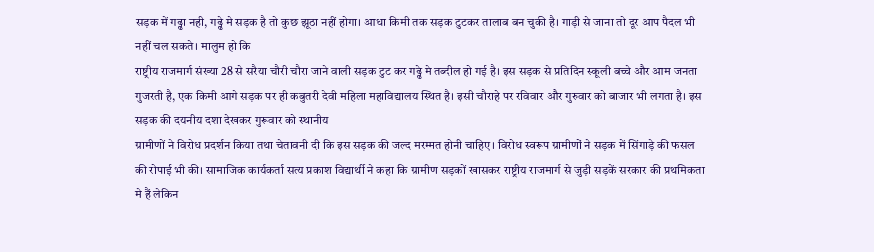सड़क में गढ्ढा नही, गढ्ढे मे सड़क है तो कुछ झूठा नहीं होगा। आधा किमी तक सड़क टुटकर तालाब बन चुकी है। गाड़ी से जाना तो दूर आप पैदल भी नहीं चल सकते। मालुम हो कि
राष्ट्रीय राजमार्ग संख्या 28 से सरैया चौरी चौरा जाने वाली सड़क टुट कर गढ्ढे मे तब्दील हो गई है। इस सड़क से प्रतिदिन स्कूली बच्चे और आम जनता गुजरती है, एक किमी आगे सड़क पर ही कबुतरी देवी महिला महाविद्यालय स्थित है। इसी चौराहे पर रविवार और गुरुवार को बाजार भी लगता है। इस सड़क की दयनीय दशा देखकर गुरूवार को स्थानीय
ग्रामीणों ने विरोध प्रदर्शन किया तथा चेतावनी दी कि इस सड़क की जल्द मरम्मत होनी चाहिए। विरोध स्वरूप ग्रामीणों ने सड़क में सिंगाड़े की फसल की रोपाई भी की। सामाजिक कार्यकर्ता सत्य प्रकाश विद्यार्थी ने कहा कि ग्रामीण सड़कों खासकर राष्ट्रीय राजमार्ग से जुड़ी सड़कें सरकार की प्रथमिकता मे हैं लेकिन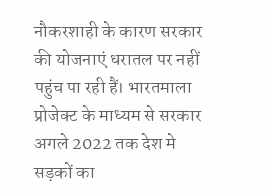नौकरशाही के कारण सरकार की योजनाएं धरातल पर नहीं पहुंच पा रही हैं। भारतमाला प्रोजेक्ट के माध्यम से सरकार अगले 2022 तक देश मे सड़कों का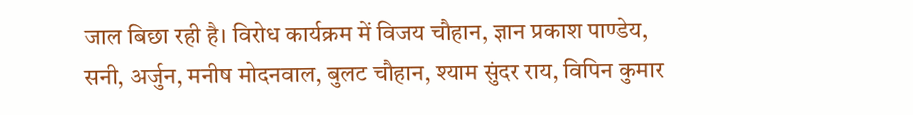जाल बिछा रही है। विरोध कार्यक्रम में विजय चौहान, ज्ञान प्रकाश पाण्डेय, सनी, अर्जुन, मनीष मोदनवाल, बुलट चौहान, श्याम सुंदर राय, विपिन कुमार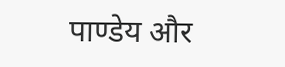पाण्डेय और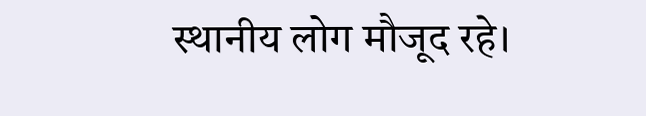स्थानीय लोग मौजूद रहे।